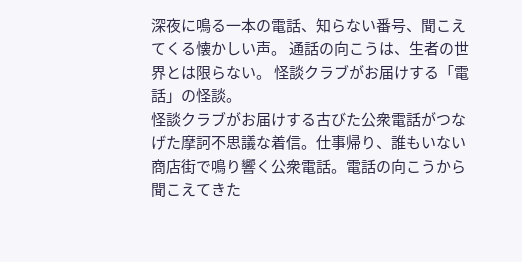深夜に鳴る一本の電話、知らない番号、聞こえてくる懐かしい声。 通話の向こうは、生者の世界とは限らない。 怪談クラブがお届けする「電話」の怪談。
怪談クラブがお届けする古びた公衆電話がつなげた摩訶不思議な着信。仕事帰り、誰もいない商店街で鳴り響く公衆電話。電話の向こうから聞こえてきた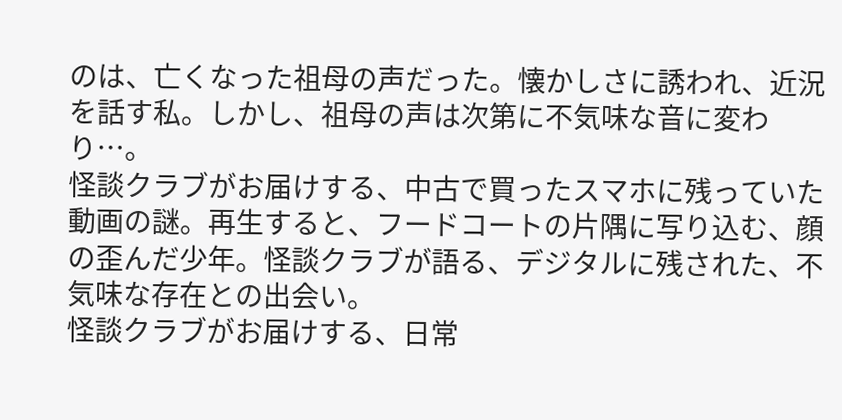のは、亡くなった祖母の声だった。懐かしさに誘われ、近況を話す私。しかし、祖母の声は次第に不気味な音に変わり…。
怪談クラブがお届けする、中古で買ったスマホに残っていた動画の謎。再生すると、フードコートの片隅に写り込む、顔の歪んだ少年。怪談クラブが語る、デジタルに残された、不気味な存在との出会い。
怪談クラブがお届けする、日常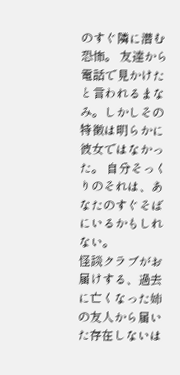のすぐ隣に潜む恐怖。 友達から電話で見かけたと言われるまなみ。しかしその特徴は明らかに彼女ではなかった。 自分そっくりのそれは、あなたのすぐそばにいるかもしれない。
怪談クラブがお届けする、過去に亡くなった姉の友人から届いた存在しないは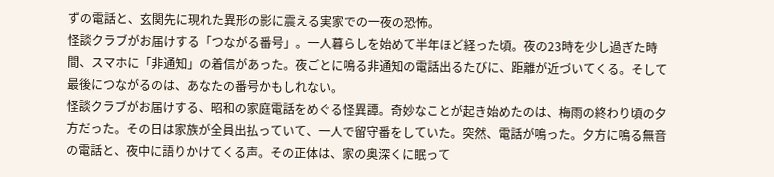ずの電話と、玄関先に現れた異形の影に震える実家での一夜の恐怖。
怪談クラブがお届けする「つながる番号」。一人暮らしを始めて半年ほど経った頃。夜の23時を少し過ぎた時間、スマホに「非通知」の着信があった。夜ごとに鳴る非通知の電話出るたびに、距離が近づいてくる。そして最後につながるのは、あなたの番号かもしれない。
怪談クラブがお届けする、昭和の家庭電話をめぐる怪異譚。奇妙なことが起き始めたのは、梅雨の終わり頃の夕方だった。その日は家族が全員出払っていて、一人で留守番をしていた。突然、電話が鳴った。夕方に鳴る無音の電話と、夜中に語りかけてくる声。その正体は、家の奥深くに眠って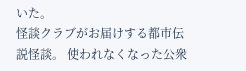いた。
怪談クラブがお届けする都市伝説怪談。 使われなくなった公衆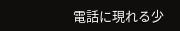電話に現れる少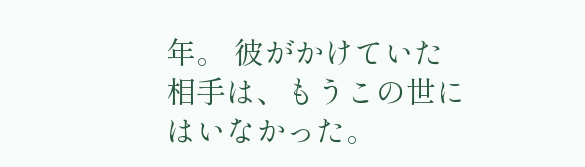年。 彼がかけていた相手は、もうこの世にはいなかった。